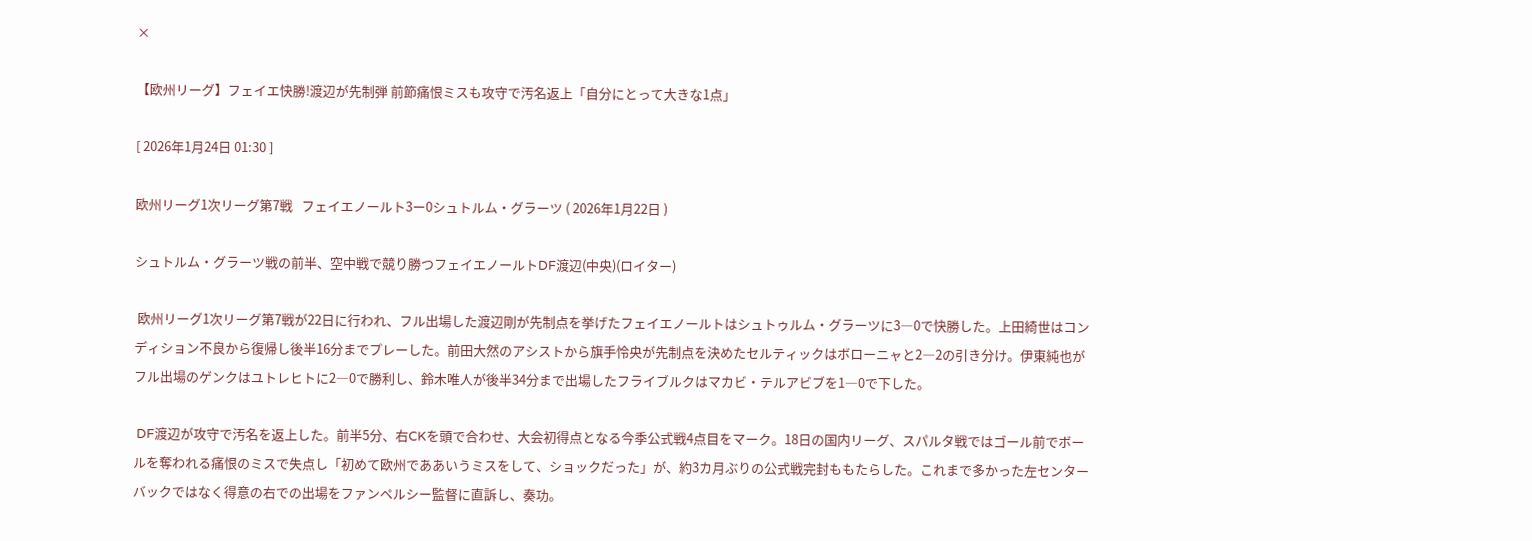×

【欧州リーグ】フェイエ快勝!渡辺が先制弾 前節痛恨ミスも攻守で汚名返上「自分にとって大きな1点」

[ 2026年1月24日 01:30 ]

欧州リーグ1次リーグ第7戦   フェイエノールト3ー0シュトルム・グラーツ ( 2026年1月22日 )

シュトルム・グラーツ戦の前半、空中戦で競り勝つフェイエノールトDF渡辺(中央)(ロイター)

 欧州リーグ1次リーグ第7戦が22日に行われ、フル出場した渡辺剛が先制点を挙げたフェイエノールトはシュトゥルム・グラーツに3―0で快勝した。上田綺世はコンディション不良から復帰し後半16分までプレーした。前田大然のアシストから旗手怜央が先制点を決めたセルティックはボローニャと2―2の引き分け。伊東純也がフル出場のゲンクはユトレヒトに2―0で勝利し、鈴木唯人が後半34分まで出場したフライブルクはマカビ・テルアビブを1―0で下した。

 DF渡辺が攻守で汚名を返上した。前半5分、右CKを頭で合わせ、大会初得点となる今季公式戦4点目をマーク。18日の国内リーグ、スパルタ戦ではゴール前でボールを奪われる痛恨のミスで失点し「初めて欧州でああいうミスをして、ショックだった」が、約3カ月ぶりの公式戦完封ももたらした。これまで多かった左センターバックではなく得意の右での出場をファンペルシー監督に直訴し、奏功。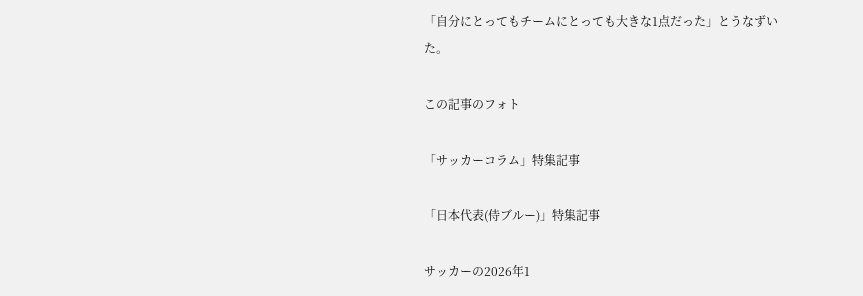「自分にとってもチームにとっても大きな1点だった」とうなずいた。

この記事のフォト

「サッカーコラム」特集記事

「日本代表(侍ブルー)」特集記事

サッカーの2026年1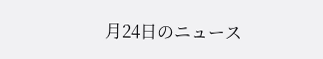月24日のニュース